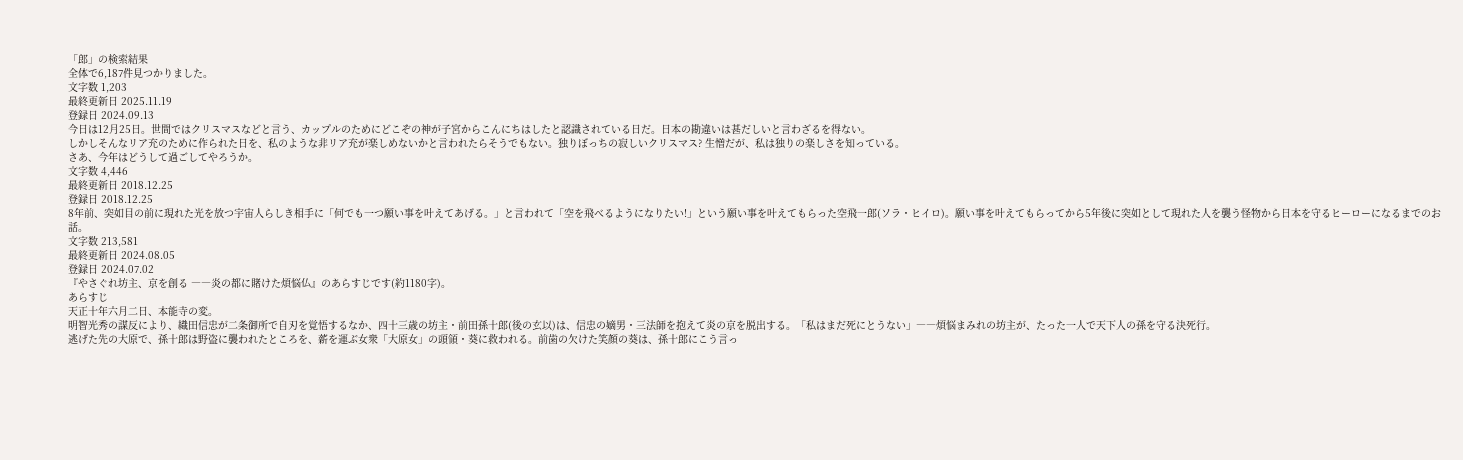「郎」の検索結果
全体で6,187件見つかりました。
文字数 1,203
最終更新日 2025.11.19
登録日 2024.09.13
今日は12月25日。世間ではクリスマスなどと言う、カップルのためにどこぞの神が子宮からこんにちはしたと認識されている日だ。日本の勘違いは甚だしいと言わざるを得ない。
しかしそんなリア充のために作られた日を、私のような非リア充が楽しめないかと言われたらそうでもない。独りぼっちの寂しいクリスマス? 生憎だが、私は独りの楽しさを知っている。
さあ、今年はどうして過ごしてやろうか。
文字数 4,446
最終更新日 2018.12.25
登録日 2018.12.25
8年前、突如目の前に現れた光を放つ宇宙人らしき相手に「何でも一つ願い事を叶えてあげる。」と言われて「空を飛べるようになりたい!」という願い事を叶えてもらった空飛一郎(ソラ・ヒイロ)。願い事を叶えてもらってから5年後に突如として現れた人を襲う怪物から日本を守るヒーローになるまでのお話。
文字数 213,581
最終更新日 2024.08.05
登録日 2024.07.02
『やさぐれ坊主、京を創る ――炎の都に賭けた煩悩仏』のあらすじです(約1180字)。
あらすじ
天正十年六月二日、本能寺の変。
明智光秀の謀反により、織田信忠が二条御所で自刃を覚悟するなか、四十三歳の坊主・前田孫十郎(後の玄以)は、信忠の嫡男・三法師を抱えて炎の京を脱出する。「私はまだ死にとうない」――煩悩まみれの坊主が、たった一人で天下人の孫を守る決死行。
逃げた先の大原で、孫十郎は野盗に襲われたところを、薪を運ぶ女衆「大原女」の頭領・葵に救われる。前歯の欠けた笑顔の葵は、孫十郎にこう言っ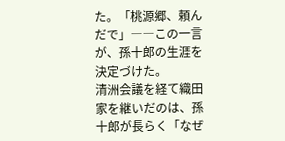た。「桃源郷、頼んだで」――この一言が、孫十郎の生涯を決定づけた。
清洲会議を経て織田家を継いだのは、孫十郎が長らく「なぜ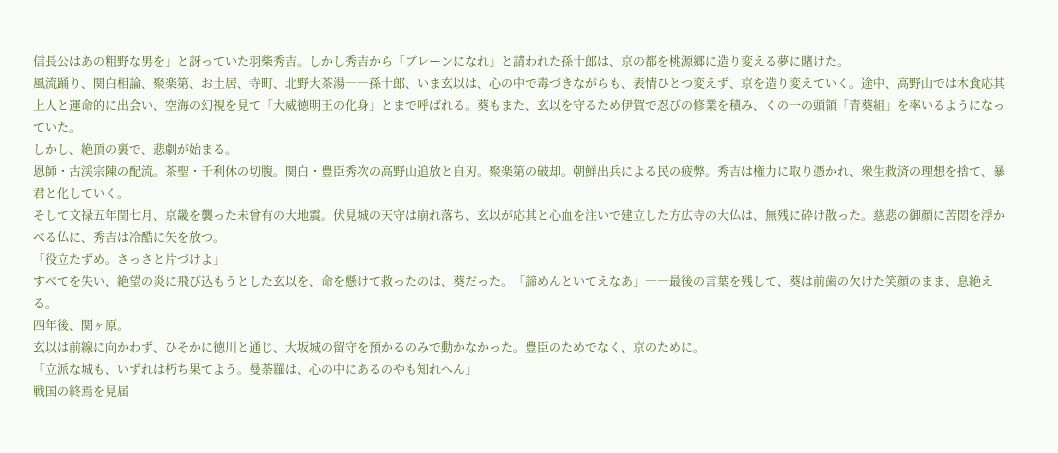信長公はあの粗野な男を」と訝っていた羽柴秀吉。しかし秀吉から「ブレーンになれ」と請われた孫十郎は、京の都を桃源郷に造り変える夢に賭けた。
風流踊り、関白相論、聚楽第、お土居、寺町、北野大茶湯――孫十郎、いま玄以は、心の中で毒づきながらも、表情ひとつ変えず、京を造り変えていく。途中、高野山では木食応其上人と運命的に出会い、空海の幻視を見て「大威徳明王の化身」とまで呼ばれる。葵もまた、玄以を守るため伊賀で忍びの修業を積み、くの一の頭領「青葵組」を率いるようになっていた。
しかし、絶頂の裏で、悲劇が始まる。
恩師・古渓宗陳の配流。茶聖・千利休の切腹。関白・豊臣秀次の高野山追放と自刃。聚楽第の破却。朝鮮出兵による民の疲弊。秀吉は権力に取り憑かれ、衆生救済の理想を捨て、暴君と化していく。
そして文禄五年閏七月、京畿を襲った未曾有の大地震。伏見城の天守は崩れ落ち、玄以が応其と心血を注いで建立した方広寺の大仏は、無残に砕け散った。慈悲の御顔に苦悶を浮かべる仏に、秀吉は冷酷に矢を放つ。
「役立たずめ。さっさと片づけよ」
すべてを失い、絶望の炎に飛び込もうとした玄以を、命を懸けて救ったのは、葵だった。「諦めんといてえなあ」――最後の言葉を残して、葵は前歯の欠けた笑顔のまま、息絶える。
四年後、関ヶ原。
玄以は前線に向かわず、ひそかに徳川と通じ、大坂城の留守を預かるのみで動かなかった。豊臣のためでなく、京のために。
「立派な城も、いずれは朽ち果てよう。曼荼羅は、心の中にあるのやも知れへん」
戦国の終焉を見届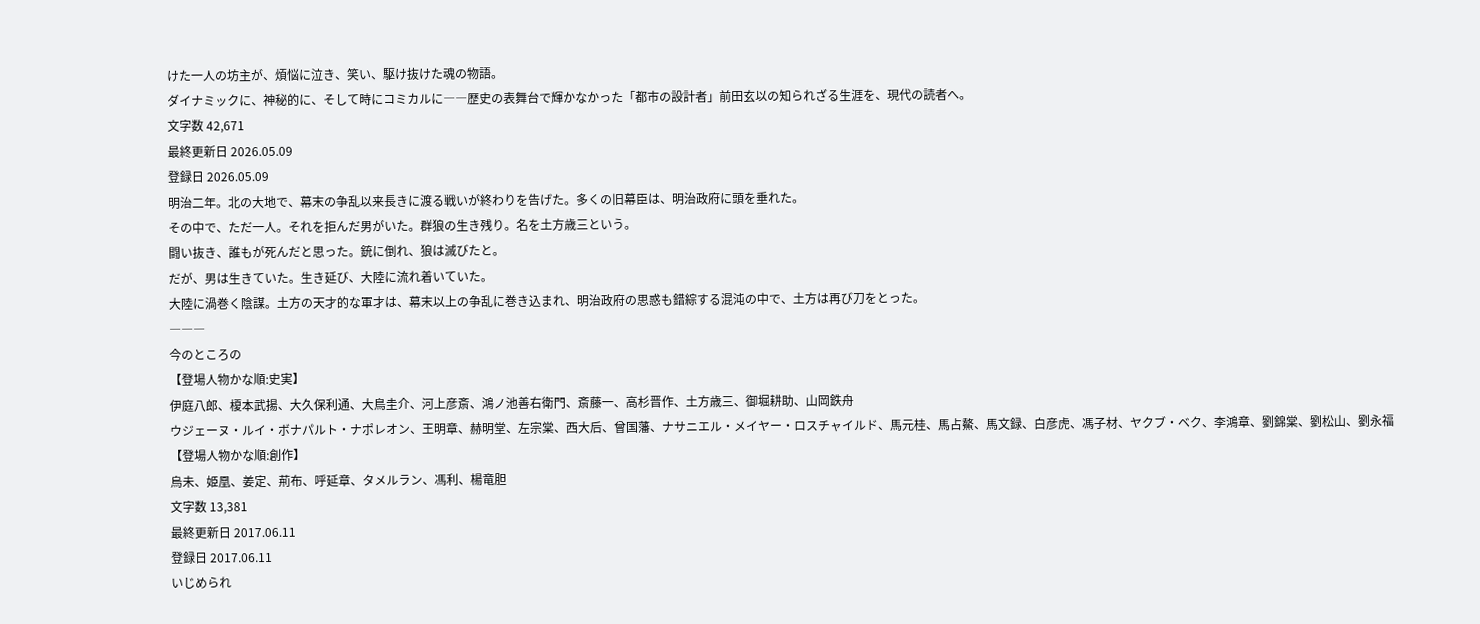けた一人の坊主が、煩悩に泣き、笑い、駆け抜けた魂の物語。
ダイナミックに、神秘的に、そして時にコミカルに――歴史の表舞台で輝かなかった「都市の設計者」前田玄以の知られざる生涯を、現代の読者へ。
文字数 42,671
最終更新日 2026.05.09
登録日 2026.05.09
明治二年。北の大地で、幕末の争乱以来長きに渡る戦いが終わりを告げた。多くの旧幕臣は、明治政府に頭を垂れた。
その中で、ただ一人。それを拒んだ男がいた。群狼の生き残り。名を土方歳三という。
闘い抜き、誰もが死んだと思った。銃に倒れ、狼は滅びたと。
だが、男は生きていた。生き延び、大陸に流れ着いていた。
大陸に渦巻く陰謀。土方の天才的な軍才は、幕末以上の争乱に巻き込まれ、明治政府の思惑も錯綜する混沌の中で、土方は再び刀をとった。
―――
今のところの
【登場人物かな順:史実】
伊庭八郎、榎本武揚、大久保利通、大鳥圭介、河上彦斎、鴻ノ池善右衛門、斎藤一、高杉晋作、土方歳三、御堀耕助、山岡鉄舟
ウジェーヌ・ルイ・ボナパルト・ナポレオン、王明章、赫明堂、左宗棠、西大后、曾国藩、ナサニエル・メイヤー・ロスチャイルド、馬元桂、馬占鰲、馬文録、白彦虎、馮子材、ヤクブ・ベク、李鴻章、劉錦棠、劉松山、劉永福
【登場人物かな順:創作】
烏未、姫凰、姜定、荊布、呼延章、タメルラン、馮利、楊竜胆
文字数 13,381
最終更新日 2017.06.11
登録日 2017.06.11
いじめられ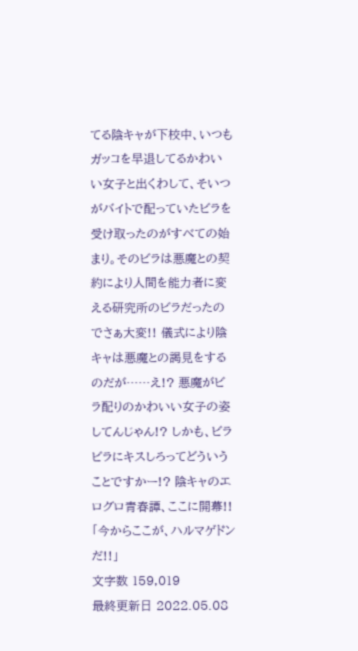てる陰キャが下校中、いつもガッコを早退してるかわいい女子と出くわして、そいつがバイトで配っていたビラを受け取ったのがすべての始まり。そのビラは悪魔との契約により人間を能力者に変える研究所のビラだったのでさぁ大変!! 儀式により陰キャは悪魔との謁見をするのだが……え!? 悪魔がビラ配りのかわいい女子の姿してんじゃん!? しかも、ビラビラにキスしろってどういうことですかー!? 陰キャのエログロ青春譚、ここに開幕!!「今からここが、ハルマゲドンだ!!」
文字数 159,019
最終更新日 2022.05.08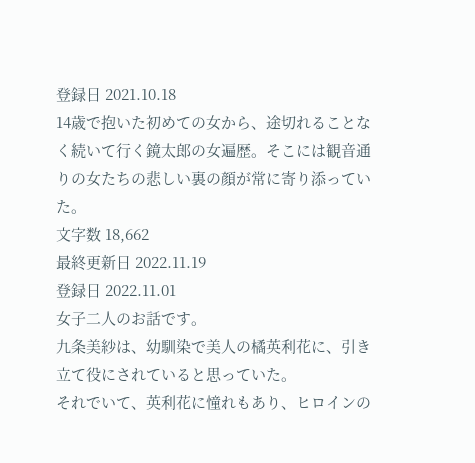登録日 2021.10.18
14歳で抱いた初めての女から、途切れることなく続いて行く鏡太郎の女遍歴。そこには観音通りの女たちの悲しい裏の顔が常に寄り添っていた。
文字数 18,662
最終更新日 2022.11.19
登録日 2022.11.01
女子二人のお話です。
九条美紗は、幼馴染で美人の橘英利花に、引き立て役にされていると思っていた。
それでいて、英利花に憧れもあり、ヒロインの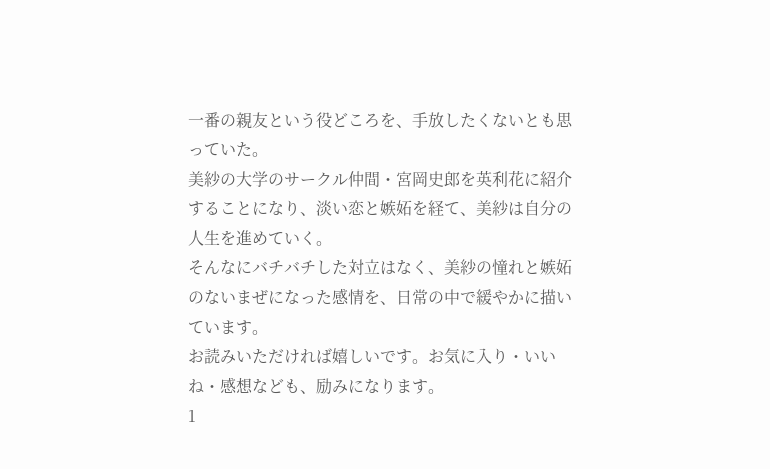一番の親友という役どころを、手放したくないとも思っていた。
美紗の大学のサークル仲間・宮岡史郎を英利花に紹介することになり、淡い恋と嫉妬を経て、美紗は自分の人生を進めていく。
そんなにバチバチした対立はなく、美紗の憧れと嫉妬のないまぜになった感情を、日常の中で緩やかに描いています。
お読みいただければ嬉しいです。お気に入り・いいね・感想なども、励みになります。
1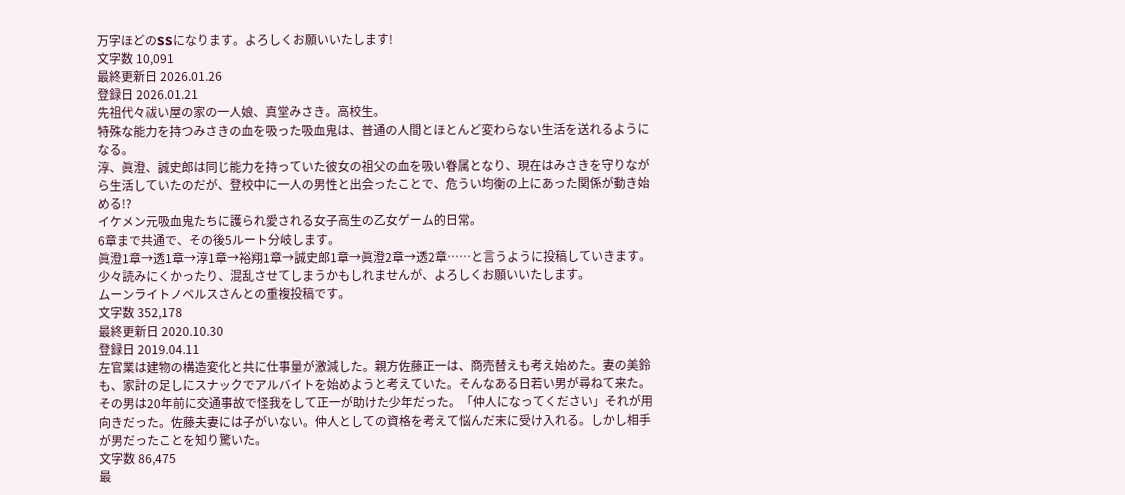万字ほどのSSになります。よろしくお願いいたします!
文字数 10,091
最終更新日 2026.01.26
登録日 2026.01.21
先祖代々祓い屋の家の一人娘、真堂みさき。高校生。
特殊な能力を持つみさきの血を吸った吸血鬼は、普通の人間とほとんど変わらない生活を送れるようになる。
淳、眞澄、誠史郎は同じ能力を持っていた彼女の祖父の血を吸い眷属となり、現在はみさきを守りながら生活していたのだが、登校中に一人の男性と出会ったことで、危うい均衡の上にあった関係が動き始める!?
イケメン元吸血鬼たちに護られ愛される女子高生の乙女ゲーム的日常。
6章まで共通で、その後5ルート分岐します。
眞澄1章→透1章→淳1章→裕翔1章→誠史郎1章→眞澄2章→透2章……と言うように投稿していきます。
少々読みにくかったり、混乱させてしまうかもしれませんが、よろしくお願いいたします。
ムーンライトノベルスさんとの重複投稿です。
文字数 352,178
最終更新日 2020.10.30
登録日 2019.04.11
左官業は建物の構造変化と共に仕事量が激減した。親方佐藤正一は、商売替えも考え始めた。妻の美鈴も、家計の足しにスナックでアルバイトを始めようと考えていた。そんなある日若い男が尋ねて来た。その男は20年前に交通事故で怪我をして正一が助けた少年だった。「仲人になってください」それが用向きだった。佐藤夫妻には子がいない。仲人としての資格を考えて悩んだ末に受け入れる。しかし相手が男だったことを知り驚いた。
文字数 86,475
最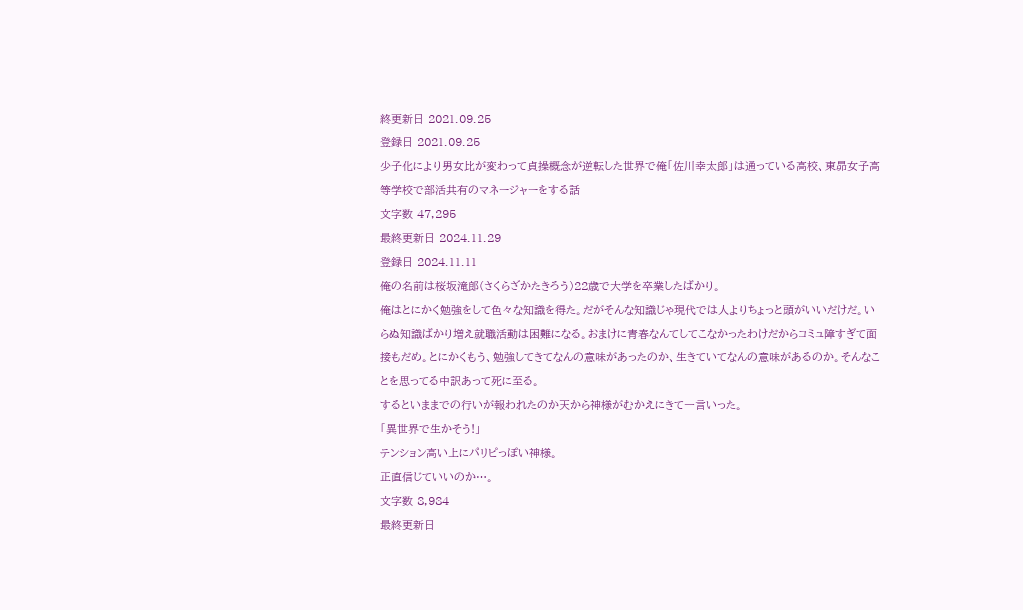終更新日 2021.09.25
登録日 2021.09.25
少子化により男女比が変わって貞操概念が逆転した世界で俺「佐川幸太郎」は通っている高校、東昴女子高等学校で部活共有のマネージャーをする話
文字数 47,295
最終更新日 2024.11.29
登録日 2024.11.11
俺の名前は桜坂滝郎(さくらざかたきろう)22歳で大学を卒業したばかり。
俺はとにかく勉強をして色々な知識を得た。だがそんな知識じゃ現代では人よりちょっと頭がいいだけだ。いらぬ知識ばかり増え就職活動は困難になる。おまけに青春なんてしてこなかったわけだからコミュ障すぎて面接もだめ。とにかくもう、勉強してきてなんの意味があったのか、生きていてなんの意味があるのか。そんなことを思ってる中訳あって死に至る。
するといままでの行いが報われたのか天から神様がむかえにきて一言いった。
「異世界で生かそう!」
テンション高い上にパリピっぽい神様。
正直信じていいのか…。
文字数 8,984
最終更新日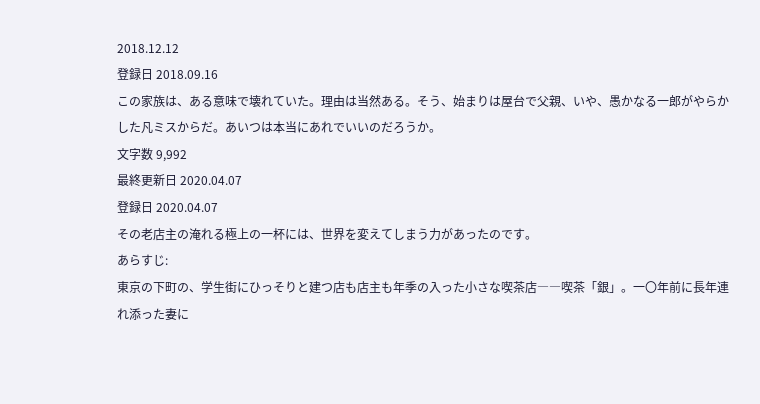2018.12.12
登録日 2018.09.16
この家族は、ある意味で壊れていた。理由は当然ある。そう、始まりは屋台で父親、いや、愚かなる一郎がやらかした凡ミスからだ。あいつは本当にあれでいいのだろうか。
文字数 9,992
最終更新日 2020.04.07
登録日 2020.04.07
その老店主の淹れる極上の一杯には、世界を変えてしまう力があったのです。
あらすじ:
東京の下町の、学生街にひっそりと建つ店も店主も年季の入った小さな喫茶店――喫茶「銀」。一〇年前に長年連れ添った妻に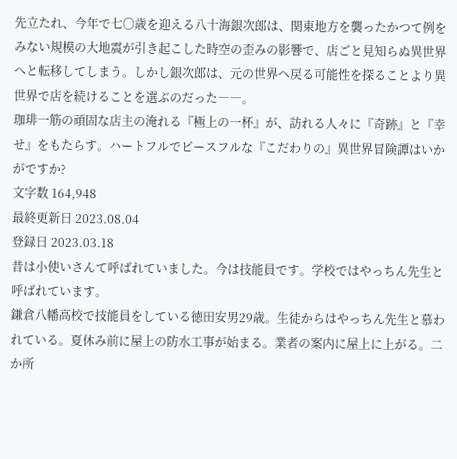先立たれ、今年で七〇歳を迎える八十海銀次郎は、関東地方を襲ったかつて例をみない規模の大地震が引き起こした時空の歪みの影響で、店ごと見知らぬ異世界へと転移してしまう。しかし銀次郎は、元の世界へ戻る可能性を探ることより異世界で店を続けることを選ぶのだった――。
珈琲一筋の頑固な店主の淹れる『極上の一杯』が、訪れる人々に『奇跡』と『幸せ』をもたらす。ハートフルでピースフルな『こだわりの』異世界冒険譚はいかがですか?
文字数 164,948
最終更新日 2023.08.04
登録日 2023.03.18
昔は小使いさんて呼ばれていました。今は技能員です。学校ではやっちん先生と呼ばれています。
鎌倉八幡高校で技能員をしている徳田安男29歳。生徒からはやっちん先生と慕われている。夏休み前に屋上の防水工事が始まる。業者の案内に屋上に上がる。二か所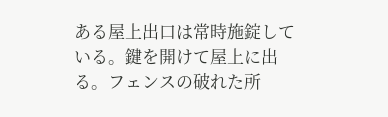ある屋上出口は常時施錠している。鍵を開けて屋上に出る。フェンスの破れた所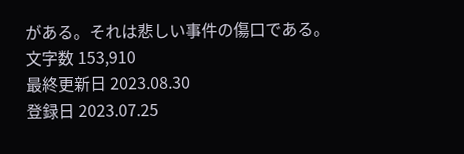がある。それは悲しい事件の傷口である。
文字数 153,910
最終更新日 2023.08.30
登録日 2023.07.25